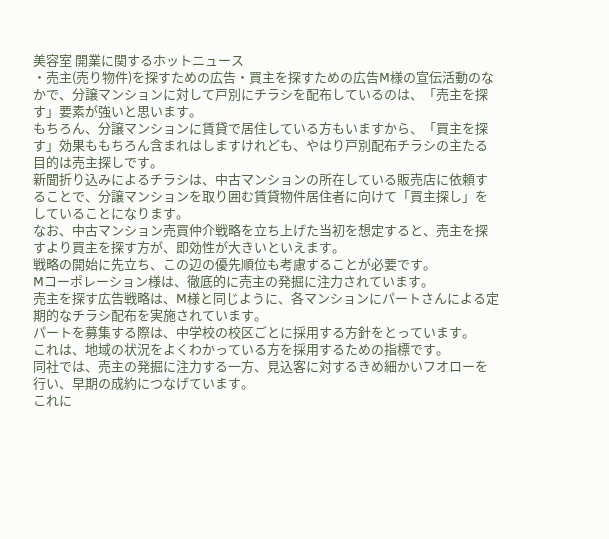美容室 開業に関するホットニュース
・売主(売り物件)を探すための広告・買主を探すための広告M様の宣伝活動のなかで、分譲マンションに対して戸別にチラシを配布しているのは、「売主を探す」要素が強いと思います。
もちろん、分譲マンションに賃貸で居住している方もいますから、「買主を探す」効果ももちろん含まれはしますけれども、やはり戸別配布チラシの主たる目的は売主探しです。
新聞折り込みによるチラシは、中古マンションの所在している販売店に依頼することで、分譲マンションを取り囲む賃貸物件居住者に向けて「買主探し」をしていることになります。
なお、中古マンション売買仲介戦略を立ち上げた当初を想定すると、売主を探すより買主を探す方が、即効性が大きいといえます。
戦略の開始に先立ち、この辺の優先順位も考慮することが必要です。
Mコーポレーション様は、徹底的に売主の発掘に注力されています。
売主を探す広告戦略は、M様と同じように、各マンションにパートさんによる定期的なチラシ配布を実施されています。
パートを募集する際は、中学校の校区ごとに採用する方針をとっています。
これは、地域の状況をよくわかっている方を採用するための指標です。
同社では、売主の発掘に注力する一方、見込客に対するきめ細かいフオローを行い、早期の成約につなげています。
これに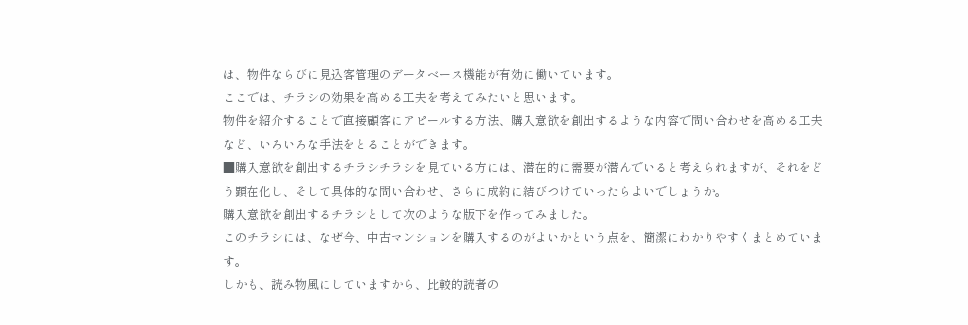は、物件ならびに見込客管理のデータベース機能が有効に働いています。
ここでは、チラシの効果を高める工夫を考えてみたいと思います。
物件を紹介することで直接顧客にアピールする方法、購入意欲を創出するような内容で問い合わせを高める工夫など、いろいろな手法をとることができます。
■購入意欲を創出するチラシチラシを見ている方には、潜在的に需要が潜んでいると考えられますが、それをどう顕在化し、そして具体的な問い合わせ、さらに成約に結びつけていったらよいでしょうか。
購入意欲を創出するチラシとして次のような版下を作ってみました。
このチラシには、なぜ今、中古マンションを購入するのがよいかという点を、簡潔にわかりやすくまとめています。
しかも、読み物風にしていますから、比較的読者の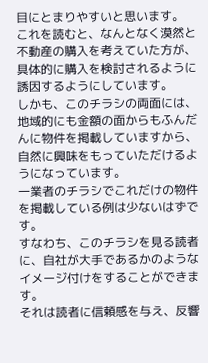目にとまりやすいと思います。
これを読むと、なんとなく漠然と不動産の購入を考えていた方が、具体的に購入を検討されるように誘因するようにしています。
しかも、このチラシの両面には、地域的にも金額の面からもふんだんに物件を掲載していますから、自然に興味をもっていただけるようになっています。
一業者のチラシでこれだけの物件を掲載している例は少ないはずです。
すなわち、このチラシを見る読者に、自社が大手であるかのようなイメージ付けをすることができます。
それは読者に信頼感を与え、反響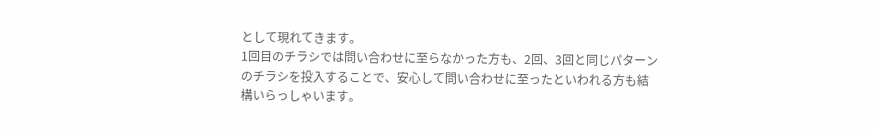として現れてきます。
1回目のチラシでは問い合わせに至らなかった方も、2回、3回と同じパターンのチラシを投入することで、安心して問い合わせに至ったといわれる方も結構いらっしゃいます。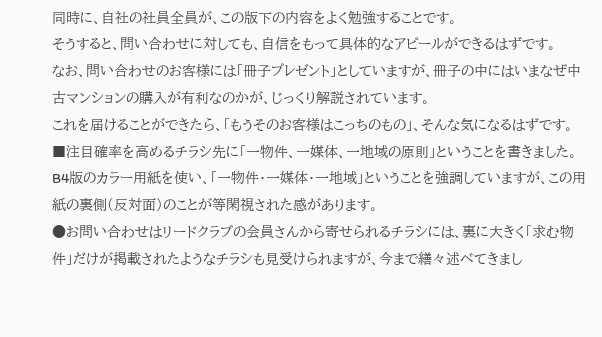同時に、自社の社員全員が、この版下の内容をよく勉強することです。
そうすると、問い合わせに対しても、自信をもって具体的なアピールができるはずです。
なお、問い合わせのお客様には「冊子プレゼント」としていますが、冊子の中にはいまなぜ中古マンションの購入が有利なのかが、じっくり解説されています。
これを届けることができたら、「もうそのお客様はこっちのもの」、そんな気になるはずです。
■注目確率を高めるチラシ先に「一物件、一媒体、一地域の原則」ということを書きました。
B4版のカラー用紙を使い、「一物件・一媒体・一地域」ということを強調していますが、この用紙の裏側(反対面)のことが等閑視された感があります。
●お問い合わせはリードクラブの会員さんから寄せられるチラシには、裏に大きく「求む物件」だけが掲載されたようなチラシも見受けられますが、今まで繕々述べてきまし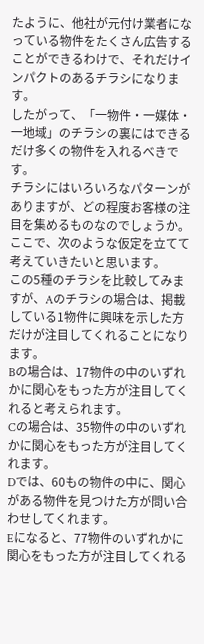たように、他社が元付け業者になっている物件をたくさん広告することができるわけで、それだけインパクトのあるチラシになります。
したがって、「一物件・一媒体・一地域」のチラシの裏にはできるだけ多くの物件を入れるべきです。
チラシにはいろいろなパターンがありますが、どの程度お客様の注目を集めるものなのでしょうか。
ここで、次のような仮定を立てて考えていきたいと思います。
この5種のチラシを比較してみますが、Aのチラシの場合は、掲載している1物件に興味を示した方だけが注目してくれることになります。
Bの場合は、17物件の中のいずれかに関心をもった方が注目してくれると考えられます。
Cの場合は、35物件の中のいずれかに関心をもった方が注目してくれます。
Dでは、60もの物件の中に、関心がある物件を見つけた方が問い合わせしてくれます。
Eになると、77物件のいずれかに関心をもった方が注目してくれる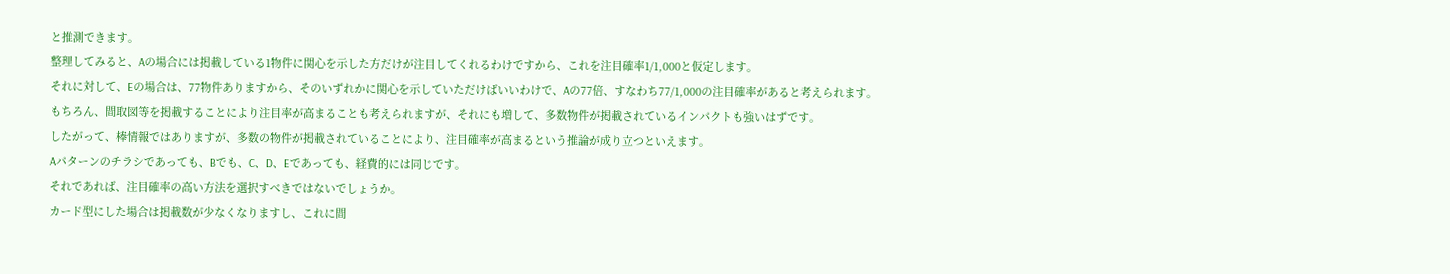と推測できます。
整理してみると、Aの場合には掲載している1物件に関心を示した方だけが注目してくれるわけですから、これを注目確率1/1,000と仮定します。
それに対して、Eの場合は、77物件ありますから、そのいずれかに関心を示していただけばいいわけで、Aの77倍、すなわち77/1,000の注目確率があると考えられます。
もちろん、間取図等を掲載することにより注目率が高まることも考えられますが、それにも増して、多数物件が掲載されているインパクトも強いはずです。
したがって、棒情報ではありますが、多数の物件が掲載されていることにより、注目確率が高まるという推論が成り立つといえます。
Aパターンのチラシであっても、Bでも、C、D、Eであっても、経費的には同じです。
それであれば、注目確率の高い方法を選択すべきではないでしょうか。
カード型にした場合は掲載数が少なくなりますし、これに間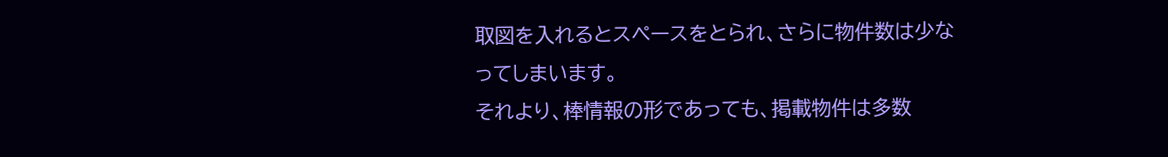取図を入れるとスペースをとられ、さらに物件数は少なってしまいます。
それより、棒情報の形であっても、掲載物件は多数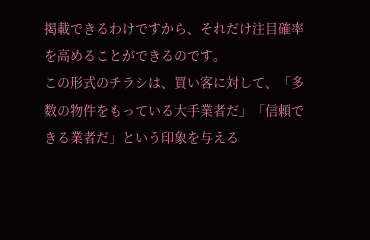掲載できるわけですから、それだけ注目確率を高めることができるのです。
この形式のチラシは、買い客に対して、「多数の物件をもっている大手業者だ」「信頼できる業者だ」という印象を与える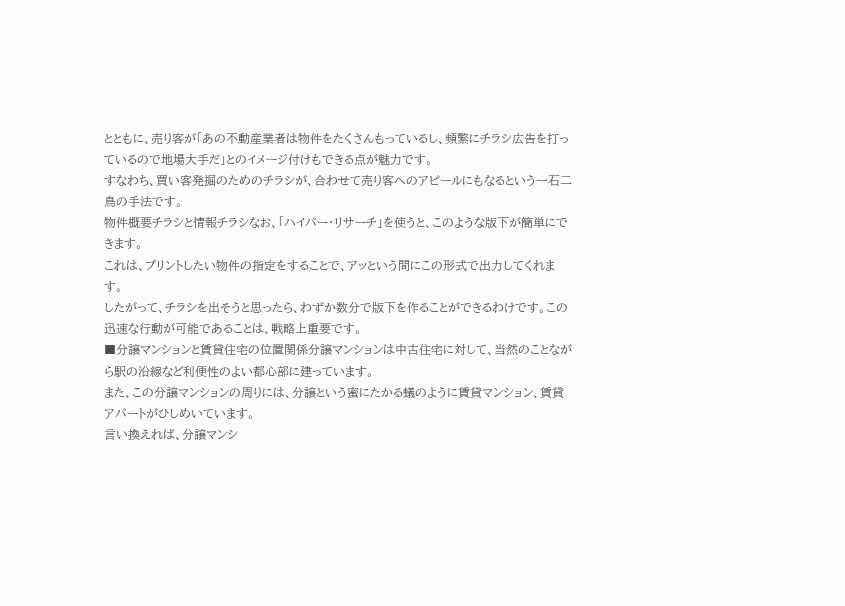とともに、売り客が「あの不動産業者は物件をたくさんもっているし、頻繁にチラシ広告を打っているので地場大手だ」とのイメージ付けもできる点が魅力です。
すなわち、買い客発掘のためのチラシが、合わせて売り客へのアピールにもなるという一石二鳥の手法です。
物件概要チラシと情報チラシなお、「ハイパー・リサーチ」を使うと、このような版下が簡単にできます。
これは、プリントしたい物件の指定をすることで、アッという間にこの形式で出力してくれます。
したがって、チラシを出そうと思ったら、わずか数分で版下を作ることができるわけです。この迅速な行動が可能であることは、戦略上重要です。
■分譲マンションと賃貸住宅の位置関係分譲マンションは中古住宅に対して、当然のことながら駅の沿線など利便性のよい都心部に建っています。
また、この分譲マンションの周りには、分譲という蜜にたかる蟻のように賃貸マンション、賃貸アパートがひしめいています。
言い換えれば、分譲マンシ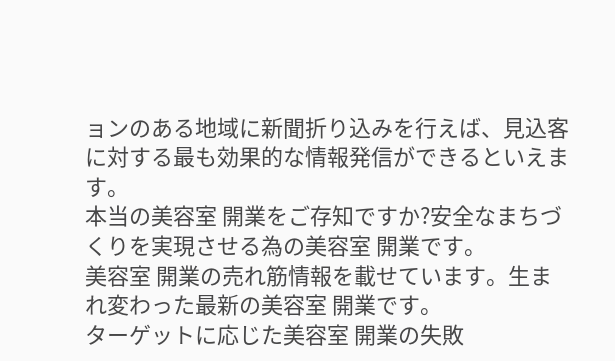ョンのある地域に新聞折り込みを行えば、見込客に対する最も効果的な情報発信ができるといえます。
本当の美容室 開業をご存知ですか?安全なまちづくりを実現させる為の美容室 開業です。
美容室 開業の売れ筋情報を載せています。生まれ変わった最新の美容室 開業です。
ターゲットに応じた美容室 開業の失敗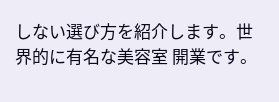しない選び方を紹介します。世界的に有名な美容室 開業です。